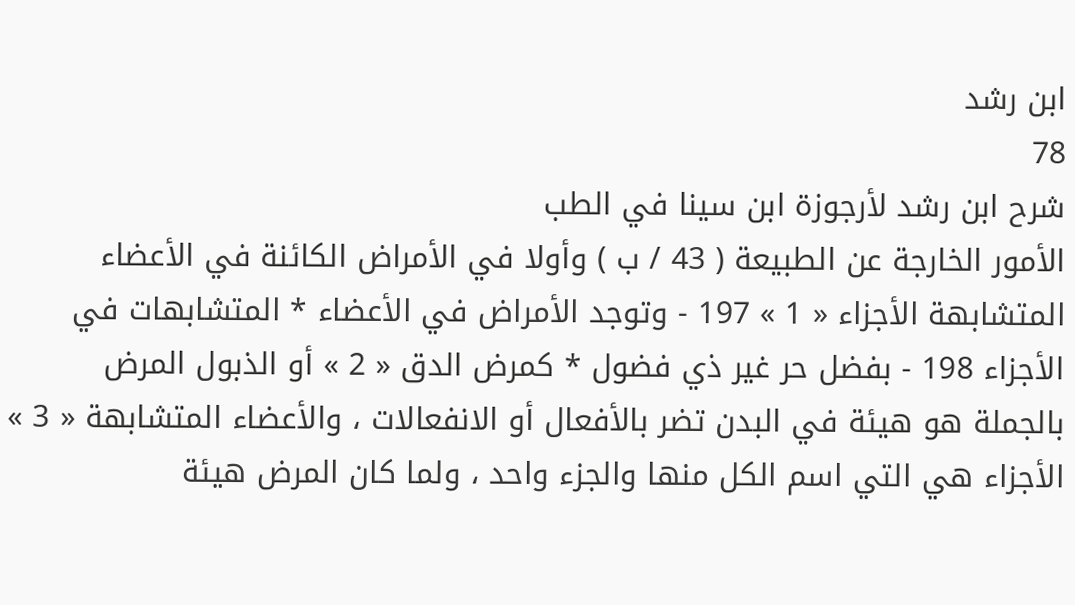ابن رشد
78
شرح ابن رشد لأرجوزة ابن سينا في الطب
الأمور الخارجة عن الطبيعة ( 43 / ب ) وأولا في الأمراض الكائنة في الأعضاء المتشابهة الأجزاء « 1 » 197 - وتوجد الأمراض في الأعضاء * المتشابهات في الأجزاء 198 - بفضل حر غير ذي فضول * كمرض الدق « 2 » أو الذبول المرض بالجملة هو هيئة في البدن تضر بالأفعال أو الانفعالات ، والأعضاء المتشابهة « 3 » الأجزاء هي التي اسم الكل منها والجزء واحد ، ولما كان المرض هيئة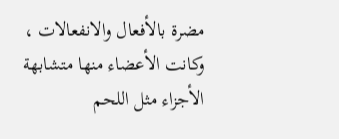مضرة بالأفعال والانفعالات ، وكانت الأعضاء منها متشابهة الأجزاء مثل اللحم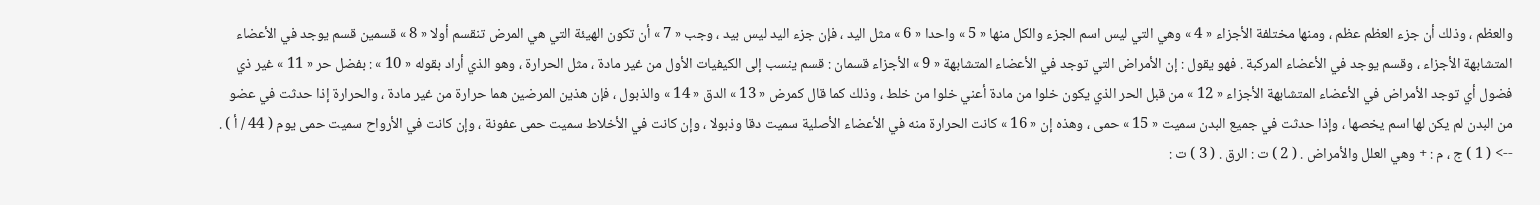والعظم ، وذلك أن جزء العظم عظم ، ومنها مختلفة الأجزاء « 4 » وهي التي ليس اسم الجزء والكل منها « 5 » واحدا « 6 » مثل اليد ، فإن جزء اليد ليس بيد ، وجب « 7 » أن تكون الهيئة التي هي المرض تنقسم أولا « 8 » قسمين قسم يوجد في الأعضاء المتشابهة الأجزاء ، وقسم يوجد في الأعضاء المركبة . فهو يقول : إن الأمراض التي توجد في الأعضاء المتشابهة « 9 » الأجزاء قسمان : قسم ينسب إلى الكيفيات الأول من غير مادة ، مثل الحرارة ، وهو الذي أراد بقوله « 10 » : بفضل حر « 11 » غير ذي فضول أي توجد الأمراض في الأعضاء المتشابهة الأجزاء « 12 » من قبل الحر الذي يكون خلوا من مادة أعني خلوا من خلط ، وذلك كما قال كمرض « 13 » الدق « 14 » والذبول ، فإن هذين المرضين هما حرارة من غير مادة ، والحرارة إذا حدثت في عضو من البدن لم يكن لها اسم يخصها ، وإذا حدثت في جميع البدن سميت « 15 » حمى ، وهذه إن « 16 » كانت الحرارة منه في الأعضاء الأصلية سميت دقا وذبولا ، وإن كانت في الأخلاط سميت حمى عفونة ، وإن كانت في الأرواح سميت حمى يوم ( 44 / أ ) .
--> ( 1 ) ج ، م : + وهي العلل والأمراض . ( 2 ) ت : الرق . ( 3 ) ت :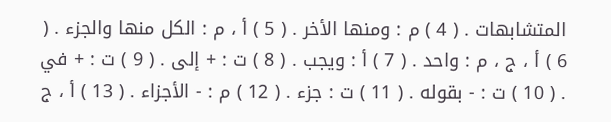المتشابهات . ( 4 ) م : ومنها الأخر . ( 5 ) أ ، م : الكل منها والجزء . ( 6 ) أ ، ج ، م : واحد . ( 7 ) أ : ويجب . ( 8 ) ت : + إلى . ( 9 ) ت : + في . ( 10 ) ت : - بقوله . ( 11 ) ت : جزء . ( 12 ) م : - الأجزاء . ( 13 ) أ ، ج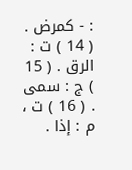: - كمرض . ( 14 ) ت : الرق . ( 15 ) ج : سمى . ( 16 ) ت ، م : إذا .